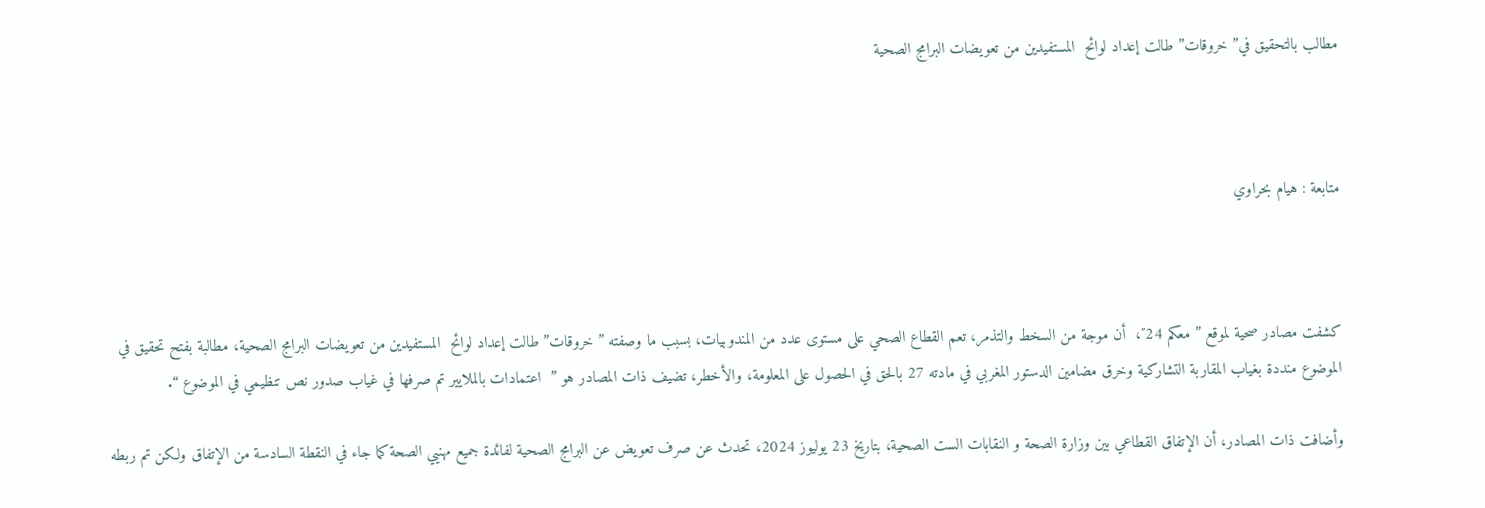مطالب بالتحقيق في” خروقات” طالت إعداد لوائح  المستفيدين من تعويضات البرامج الصحية



متابعة : هيام بحراوي



كشفت مصادر صحية لموقع ” معكم 24″،  أن موجة من السخط والتذمر، تعم القطاع الصحي على مستوى عدد من المندوبيات، بسبب ما وصفته ” خروقات” طالت إعداد لوائح  المستفيدين من تعويضات البرامج الصحية، مطالبة بفتح تحقيق في الموضوع منددة بغياب المقاربة التشاركية وخرق مضامين الدستور المغربي في مادته 27 بالحق في الحصول على المعلومة، والأخطر، تضيف ذات المصادر هو ”  اعتمادات بالملايير تم صرفها في غياب صدور نص تنظيمي في الموضوع “.

وأضافت ذات المصادر، أن الإتفاق القطاعي بين وزارة الصحة و النقابات الست الصحية، بتاريخ 23 يوليوز 2024، تحدث عن صرف تعويض عن البرامج الصحية لفائدة جميع مهنيي الصحة كما جاء في النقطة السادسة من الإتفاق ولكن تم ربطه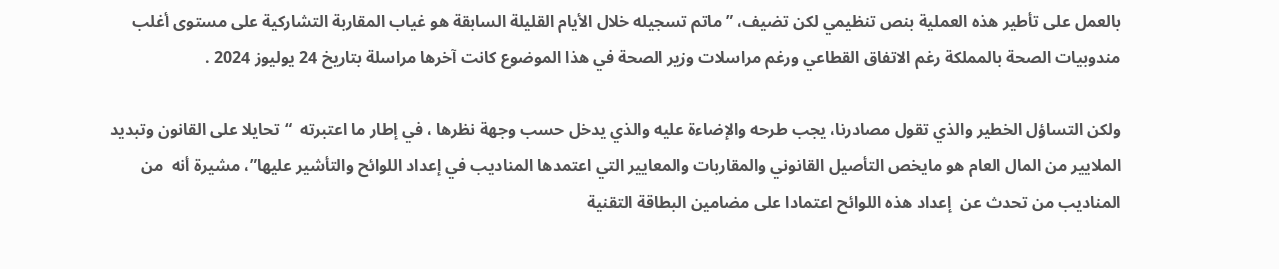بالعمل على تأطير هذه العملية بنص تنظيمي لكن تضيف، ” ماتم تسجيله خلال الأيام القليلة السابقة هو غياب المقاربة التشاركية على مستوى أغلب مندوبيات الصحة بالمملكة رغم الاتفاق القطاعي ورغم مراسلات وزير الصحة في هذا الموضوع كانت آخرها مراسلة بتاريخ 24 يوليوز 2024 .

ولكن التساؤل الخطير والذي تقول مصادرنا، يجب طرحه والإضاءة عليه والذي يدخل حسب وجهة نظرها ، في إطار ما اعتبرته  “تحايلا على القانون وتبديد الملايير من المال العام هو مايخص التأصيل القانوني والمقاربات والمعايير التي اعتمدها المناديب في إعداد اللوائح والتأشير عليها”، مشيرة أنه  من المناديب من تحدث عن  إعداد هذه اللوائح اعتمادا على مضامين البطاقة التقنية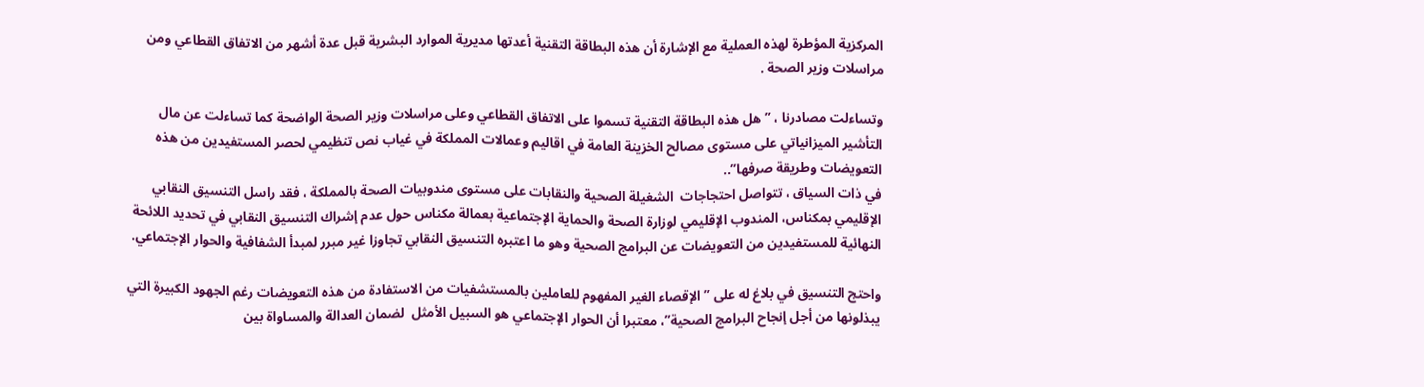المركزية المؤطرة لهذه العملية مع الإشارة أن هذه البطاقة التقنية أعدتها مديرية الموارد البشرية قبل عدة أشهر من الاتفاق القطاعي ومن مراسلات وزير الصحة .

وتساءلت مصادرنا ، ” هل هذه البطاقة التقنية تسموا على الاتفاق القطاعي وعلى مراسلات وزير الصحة الواضحة كما تساءلت عن مال التأشير الميزانياتي على مستوى مصالح الخزينة العامة في اقاليم وعمالات المملكة في غياب نص تنظيمي لحصر المستفيدين من هذه التعويضات وطريقة صرفها”..
في ذات السياق ، تتواصل احتجاجات  الشغيلة الصحية والنقابات على مستوى مندوبيات الصحة بالمملكة ، فقد راسل التنسيق النقابي الإقليمي بمكناس، المندوب الإقليمي لوزارة الصحة والحماية الإجتماعية بعمالة مكناس حول عدم إشراك التنسيق النقابي في تحديد اللائحة النهائية للمستفيدين من التعويضات عن البرامج الصحية وهو ما اعتبره التنسيق النقابي تجاوزا غير مبرر لمبدأ الشفافية والحوار الإجتماعي.

واحتج التنسيق في بلاغ له على ” الإقصاء الغير المفهوم للعاملين بالمستشفيات من الاستفادة من هذه التعويضات رغم الجهود الكبيرة التي يبذلونها من أجل إنجاح البرامج الصحية”، معتبرا أن الحوار الإجتماعي هو السبيل الأمثل  لضمان العدالة والمساواة بين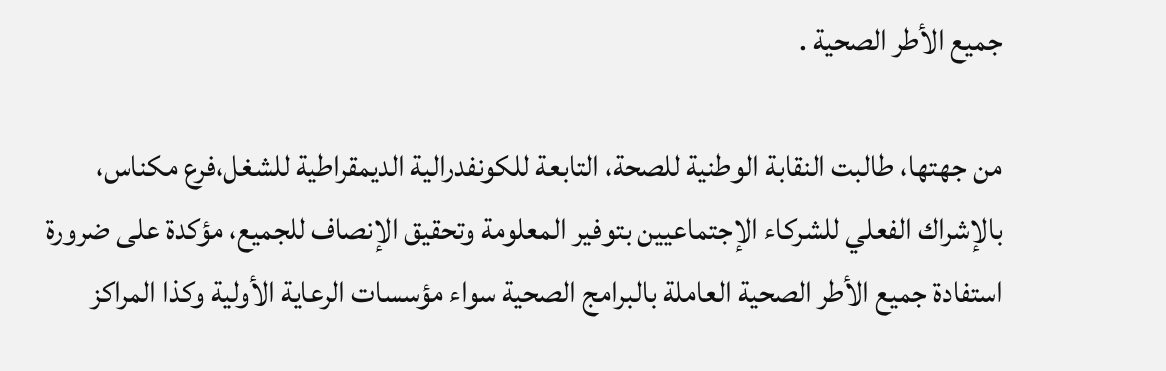جميع الأطر الصحية .

من جهتها، طالبت النقابة الوطنية للصحة، التابعة للكونفدرالية الديمقراطية للشغل،فرع مكناس، بالإشراك الفعلي للشركاء الإجتماعيين بتوفير المعلومة وتحقيق الإنصاف للجميع، مؤكدة على ضرورة استفادة جميع الأطر الصحية العاملة بالبرامج الصحية سواء مؤسسات الرعاية الأولية وكذا المراكز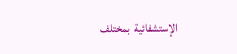الإستشفائية  بمختلف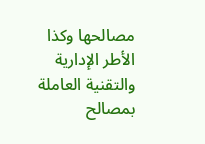مصالحها وكذا الأطر الإدارية والتقنية العاملة بمصالح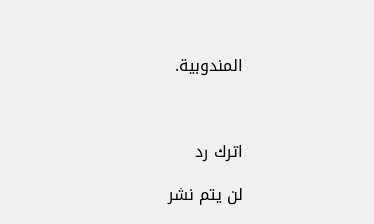المندوبية.



اترك رد

لن يتم نشر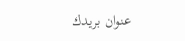عنوان بريدك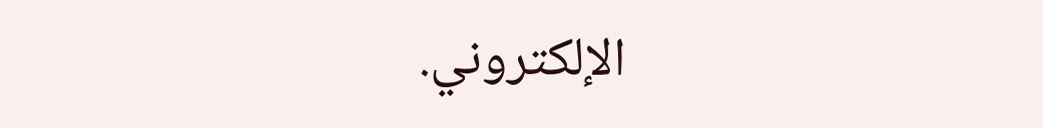الإلكتروني.